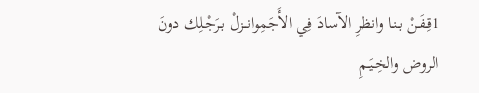1قِـفَـنْ بـنـا وانظرِ الآسادَ فِي الأَجَمِوانــزلْ بـرَجْـلِك دونَ الروض والخِـيَـمِ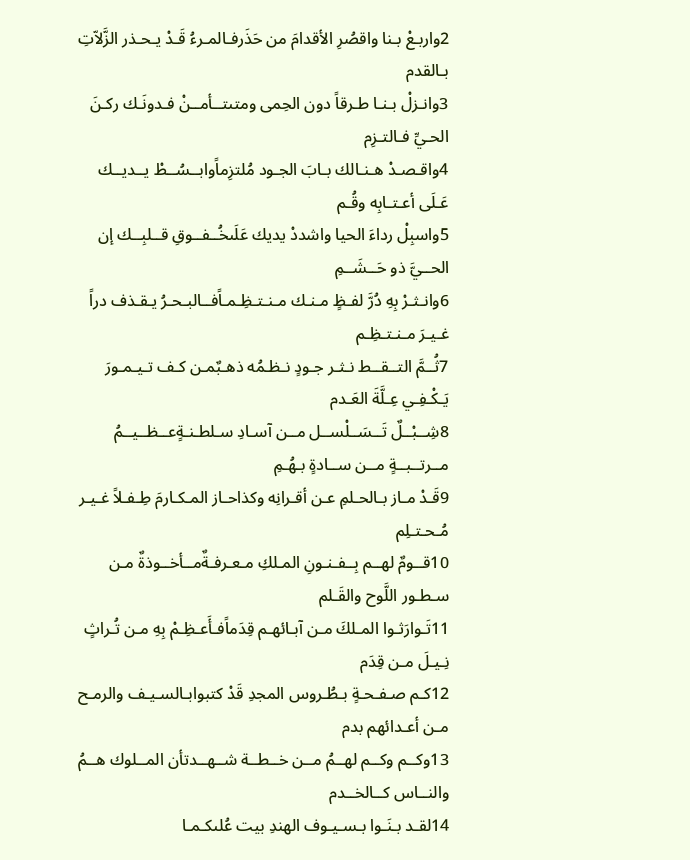2واربـعْ بـنا واقصُرِ الأقدامَ من حَذَرفـالمـرءُ قَـدْ يـحـذر الزَّلاّتِ بـالقدم
3وانـزلْ بـنـا طـرقاً دون الحِمى ومتىتــأمــنْ فـدونَـك ركـنَ الحـيِّ فـالتـزِم
4واقـصـدْ هـنـالك بـابَ الجـود مُلتزِماًوابــسُــطْ يــديــك عَـلَى أعـتـابِه وقُـم
5واسبِلْ رداءَ الحيا واشددْ يديك عَلَىخُــفــوقِ قــلبِــك إن الحــيَّ ذو حَــشَــمِ
6وانـثـرْ بِهِ دُرَّ لفـظٍ مـنـك مـنـتـظِـمـاًفــالبـحـرُ يـقـذف دراً غـيـرَ مـنـتـظِـم
7ثُــمَّ التــقــط نـثـر جـودٍ نـظـمُه ذهـبٌمـن كـف تـيـمـورَ يَـكْـفِـي عِـلَّةَ العَـدم
8شِــبْــلٌ تَــسَــلْســل مــن آسـادِ سـلطـنـةٍعــظــيــمُ مــرتــبــةٍ مــن ســادةٍ بـهُـمِ
9قَـدْ مـاز بـالحـلمِ عـن أقـرانِه وكذاحـاز المـكـارمَ طِـفـلاً غـيـر مُـحـتـلِم
10قــومٌ لهــم بِــفـنـونِ المـلكِ مـعـرفـةٌمــأخــوذةٌ مـن سـطـور اللَّوح والقَـلم
11تَـوارَثـوا المـلكَ مـن آبـائهـم قِدَماًفـأَعـظِـمْ بِهِ مـن تُـراثٍ نِـيـلَ مـن قِدَم
12كـم صـفـحـةٍ بـطُـروس المجدِ قَدْ كتبوابـالسـيـف والرمـح مـن أعـدائهم بدم
13وكــم وكــم لهــمُ مــن خــطــة شــهــدتأن المــلوك هــمُ والنــاس كــالخــدم
14لقـد بـنَـوا بـسـيـوف الهندِ بيت عُلىكـمـا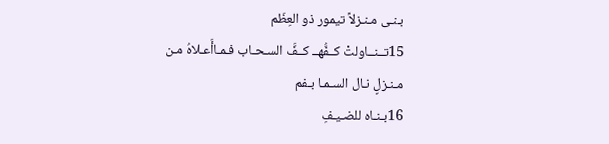بـنـى مـنـزلاً تيمور ذو العِظَم
15تــنــاولتْ كــفُّهــ كــفَّ السـحـاب فـمـاأَعـلاهُ مـن مـنـزلٍ نـال السـمـا بـفم
16بـنـاه للضـيـفِ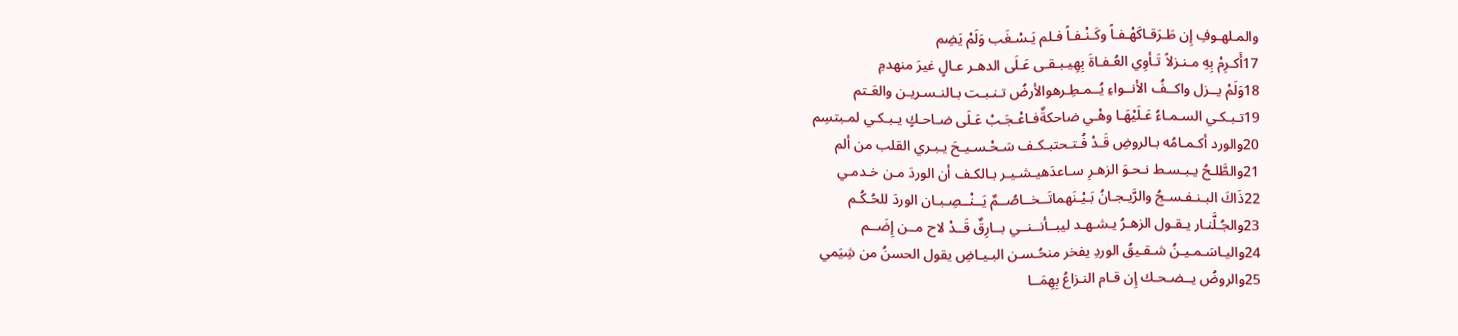والمـلهـوفِ إِن طَـرَقـاكَهْـفـاً وكَـنْـفـاً فـلم يَـسْـغَب وَلَمْ يَضِم
17أَكـرِمْ بِهِ مـنـزلاً تَـأوِي العُـفـاةَ بِهِيـبـقـى عَـلَى الدهـر عـالٍ غيرَ منهدمِ
18وَلَمْ يــزل واكــفُ الأنــواءِ يُــمـطِـرهوالأرضُ تـنـبـت بـالنـسـريـن والعَـتم
19تـبـكـي السـمـاءُ عَـلَيْهَـا وهْـي ضاحكةٌفـاعْـجَـبْ عَـلَى ضـاحـكٍ يـبـكـي لمـبتسِم
20والورد أكـمـامُه بـالروضِ قَـدْ فُـتـحتبـكـف سَـحْـسـيـحَ يـبـري القلب من ألم
21والطَّلـحُ يـبـسـط نـحـوَ الزهـرِ سـاعدَهيـشـيـر بـالكـف أن الوردَ مـن خـدمـي
22ذَاكَ البـنـفـسـجُ والرَّيـجـانُ بَـيْـنَهماتَــخــاصُــمٌ يَــنْــصِـبـان الوردَ للحُـكُـم
23والجُـلَّنـار يـقـول الزهـرُ يـشـهـد ليبــأنــنــي بــارِقٌ قَــدْ لاح مــن إِضَــم
24واليـاسَـمـيـنُ شـقـيقُ الوردِ يفخر منحُـسـن البـيـاضِ يقول الحسنُ من شِيَمي
25والروضُ يــضـحـك إِن قـام النـزاعُ بِهِمَــا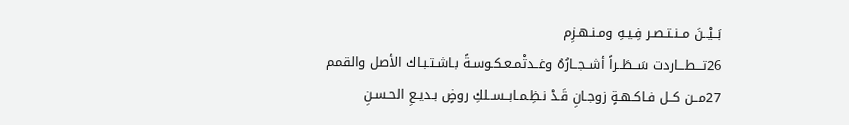بَــيْــنَ مــنـتـصـر فِـيـهِ ومـنـهـزِم
26تـــطـــاردت سَــطَــراً أشــجــارُهُ وغــدتْمـعـكـوسـةً بـاشـتـبـاك الأصل والقمم
27مــن كــل فـاكـهـةٍ زوجـانِ قَـدْ نـظِـمـابــســلكِ روضٍ بـديـعِ الحـسـنِ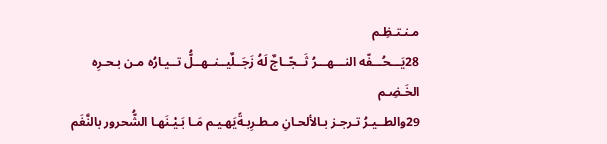مـنـتـظِـم
28يَـــحُـــفّه النـــهـــرُ ثَــجّــاجٌ لَهُ زَجَــلٌيــنــهــلُّ تــيـارُه مـن بـحـرِه الخَـضِـم
29والطــيـرُ تـرجـز بـالألحـانِ مـطـرِبـةًيَهـيـم مَـا بَـيْـنَهـا الشُّحرور بالنَّغَم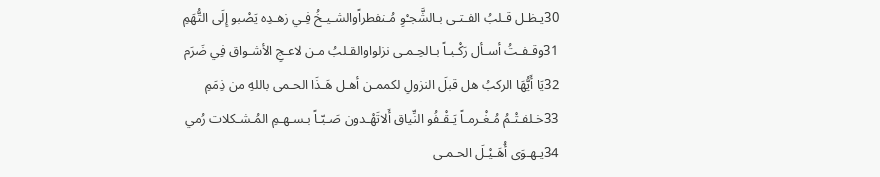30يـظـل قـلبُ الفـتـى بـالشَّجـْوِ مُـنفطراًوالشـيـخُ فِـي زهـدِه يَصْبو إِلَى التُّهَمِ
31وقـفـتُ أسـأل رَكْـبـاً بـالحِـمـى نزلواوالقـلبُ مـن لاعـجِ الأشـواق فِي ضَرَم
32يَا أَيُّهَا الركبُ هل قبلَ النزولِ لكممـن أهـل هَـذَا الحـمى باللهِ من ذِمَمِ
33خـلفـتْـمُ مُـغْـرمـاً يَـقْـفُو النِّياق أَلاتَهْـدون صَـبّـاً بـسـهـمِ المُـشـكلات رُمي
34يـهـوَى أُهَـيْـلَ الحـمـى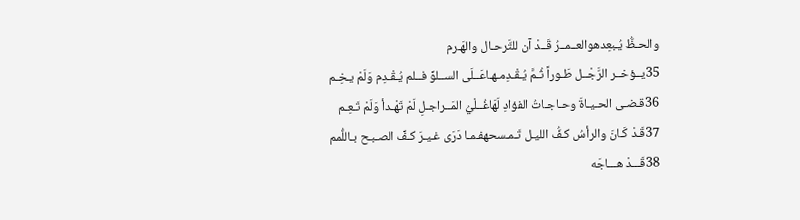والحـظُّ يُـبعِدهوالعــمــرُ قَــدْ آن للتَّرحـال والهَـرم
35يــؤخــر الرَّجْــل طَـوراً ثُـمَّ يُـقْـدِمـهـاعَــلَى الســلوِّ فــلم يُـقْـدِم وَلَمْ يـخِـم
36قـضـى الحـيـاةَ وحـاجـاتُ الفؤادِ لَهَاغُــلْيُ المَــراجـلِ لَمْ تَهْـدأ وَلَمْ تَـعِـم
37قَـدْ كَـانَ والرأسُ كـفُّ الليـل تَـمـسحهفـمـا دَرَى غـيـرَ كـفِّ الصـبـح بـاللُّمم
38قَـــدْ هـــاجَه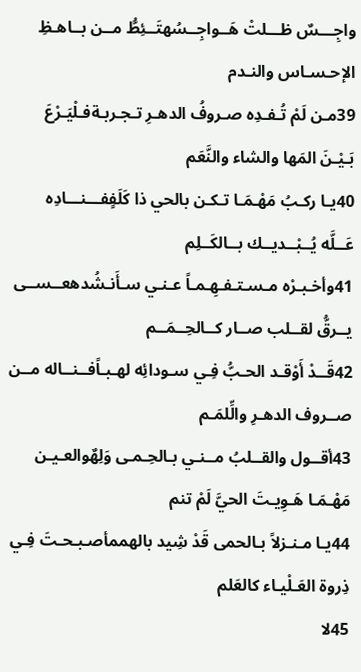واجِـــسٌ ظـــلتْ هَــواجِــسُهتَــئِطُّ مــن بــاهـظِ الإحـسـاس والنـدم
39مـن لَمْ تُـفـدِه صـروفُ الدهـرِ تـجـربـةفـلْيَـرْعَ بَـيْـنَ المَها والشاء والنَّعَم
40يـا ركـبُ مَهْـمَـا تـكـن بالحي ذا كَلَفٍفـــنـــادِه عَــلَّه يُــبْــديــك بــالكَــلِم
41وأخـبـرْه مـسـتـفـهِـمـاً عـنـي سـأَنـشُدهعــســى يــرقُّ لقــلب صــار كــالحِــمَــم
42قَــدْ أَوْقـد الحـبُّ فِـي سـودائِه لهـبـاًفــنــاله مــن صــروف الدهـرِ والِّلمَـم
43أقــول والقــلبُ مــنـي بـالحِـمـى وَلِهٌوالعـيـن مَهْـمَـا هَـوِيـتَ الحيَّ لَمْ تنم
44يـا مـنـزلاً بـالحمى قَدْ شِيد بالهممأصـبـحـتَ فِـي ذِروة العَـلْيـاء كالعَلم
45لا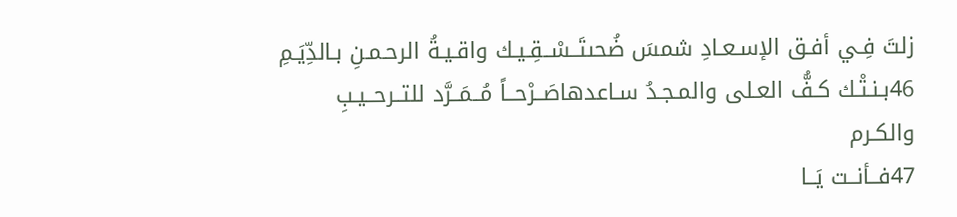زلتَ فِـي أفـق الإسـعـادِ شمسَ ضُحىتَــسْــقِـيـك واقـيـةُ الرحـمـنِ بـالدِّيَـمِ
46بـنـتْـك كـفُّ العـلى والمـجـدُ سـاعدهاصَــرْحــاً مُــمَــرَّد للتــرحــيـبِ والكـرم
47فــأنــت يَــا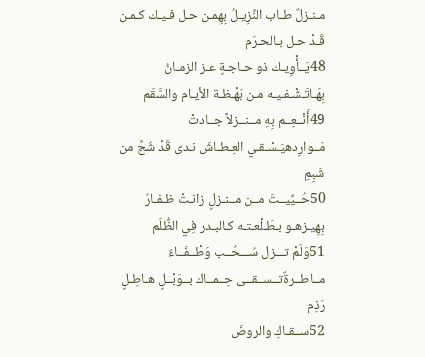مـنـزلٌ طـاب النَّزِيـلُ بِهِمـن حـل فـيـك كـمـن قَـدْ حـل بـالحـرَم
48يَــأْوِيـك ذو حـاجـةٍ عـز الزمـانُ بِهَـاتَـشْـفـيـه مـن بَهْـظـة الأيـام والسَّقَم
49أَنْــعِــم بِهِ مــنــزلاً جــادتْ مَــوارِدهيَـسْـقـي العِـطـاشَ نـدى قَدْ شُجَّ من شَبِمِ
50حُــيِّيــتَ مــن مــنـزلٍ زانـتْ ظـفـارُ بِهِيـزهـو بـطَـلْعـتـه كـالبـدر فِي الظُّلَم
51وَلَمْ تـــزل سُـــحُــب وَطْــفَــاءٌ مــاطــرةٌتــســقــى حِــمــاك بــوَبْــلٍ هـاطِـلٍ رَذِم
52ســقـاكِ والروضَ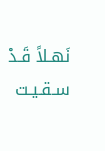نَهـلاً قَـدْ سـقـيـت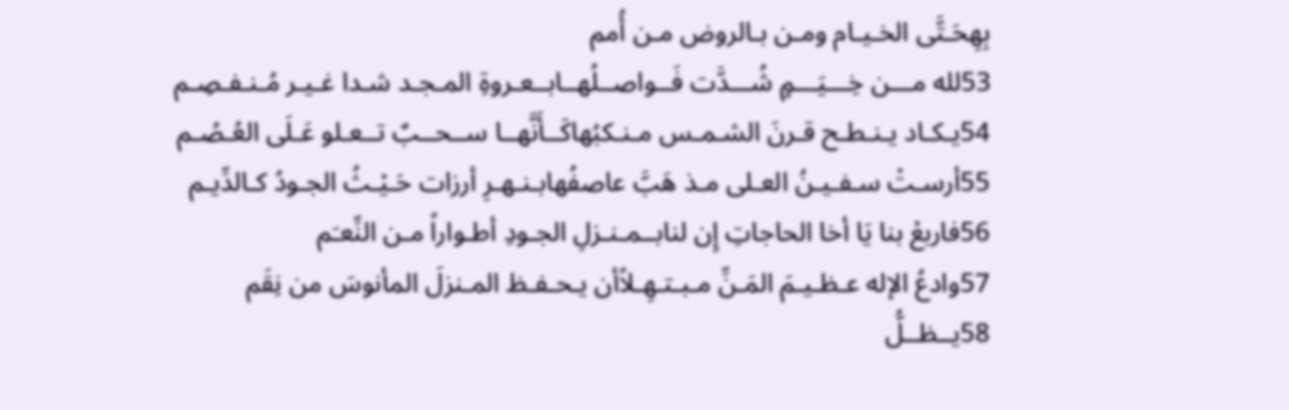بِهِحَـتَّى الخـيـام ومـن بـالروض مـن أُمم
53لله مـــن خِـــيَـــمٍ شُـــدَّت فَــواصــلُهــابــعـروةِ المـجـد شـدا غـيـر مُـنـفـصِـم
54يـكـاد يـنـطـح قـرنَ الشـمـس مـنـكبُهاكَــأَنَّهــا ســحــبٌ تــعـلو عَـلَى العُـصُـم
55أرسـتْ سـفـيـنُ العـلى مـذ هَبَّ عاصفُهابـنـهـرِ أرزات حَـيْـثُ الجـودُ كـالدِّيـم
56فاربعْ بنا يَا أخا الحاجاتِ إِن لنابــمـنـزلِ الجـودِ أطـواراً مـن النِّعـَم
57وادعُ الإله عـظـيـمَ المَـنِّ مـبـتـهِـلاًأن يـحـفـظ المـنزلَ المأنوسَ من نِقَم
58يــظــلُّ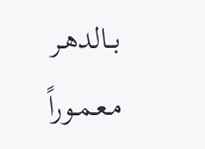بــالدهـر مـعـمـوراً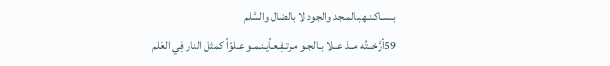بـسـاكـنـهبـالمـجد والجود لا بالضال والسَّلم
59أرَّخــتُه مــذ عــلا بـالجـو مـرتـفِـعـاًيـنـمـو عـلوّاً كمثل النار فِي العَلم